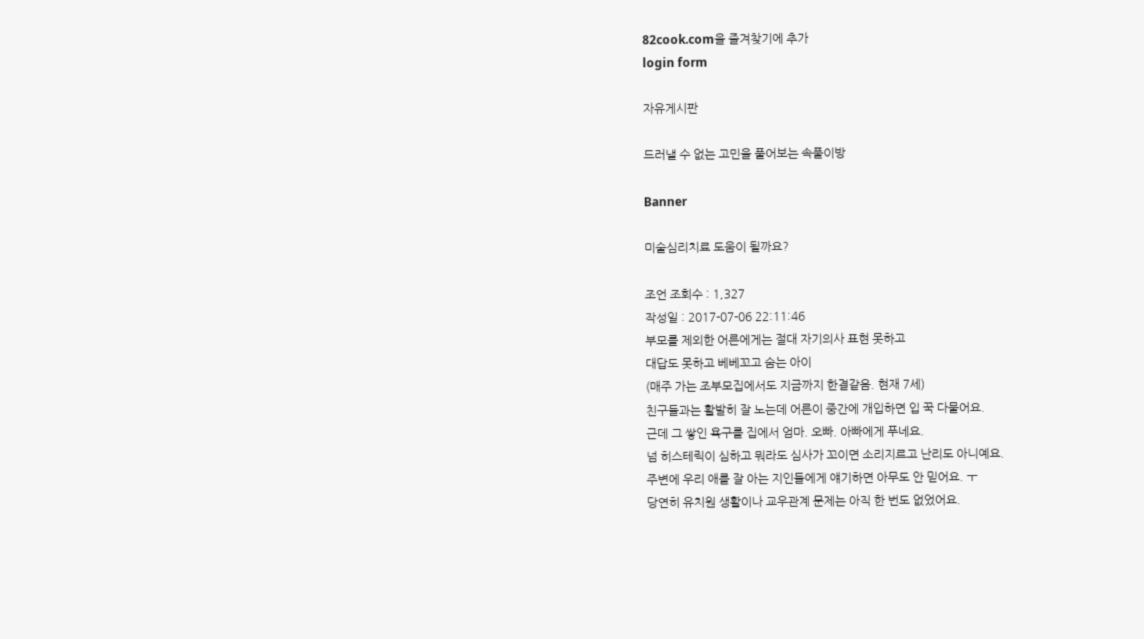82cook.com을 즐겨찾기에 추가
login form

자유게시판

드러낼 수 없는 고민을 풀어보는 속풀이방

Banner

미술심리치료 도움이 될까요?

조언 조회수 : 1,327
작성일 : 2017-07-06 22:11:46
부모를 제외한 어른에게는 절대 자기의사 표현 못하고
대답도 못하고 베베꼬고 숨는 아이
(매주 가는 조부모집에서도 지금까지 한결같음. 현재 7세)
친구들과는 활발히 잘 노는데 어른이 중간에 개입하면 입 꾹 다물어요.
근데 그 쌓인 욕구를 집에서 엄마. 오빠. 아빠에게 푸네요.
넘 히스테릭이 심하고 뭐라도 심사가 꼬이면 소리지르고 난리도 아니예요.
주변에 우리 애를 잘 아는 지인들에게 얘기하면 아무도 안 믿어요. ㅜ
당연히 유치원 생활이나 교우관계 문제는 아직 한 번도 없었어요.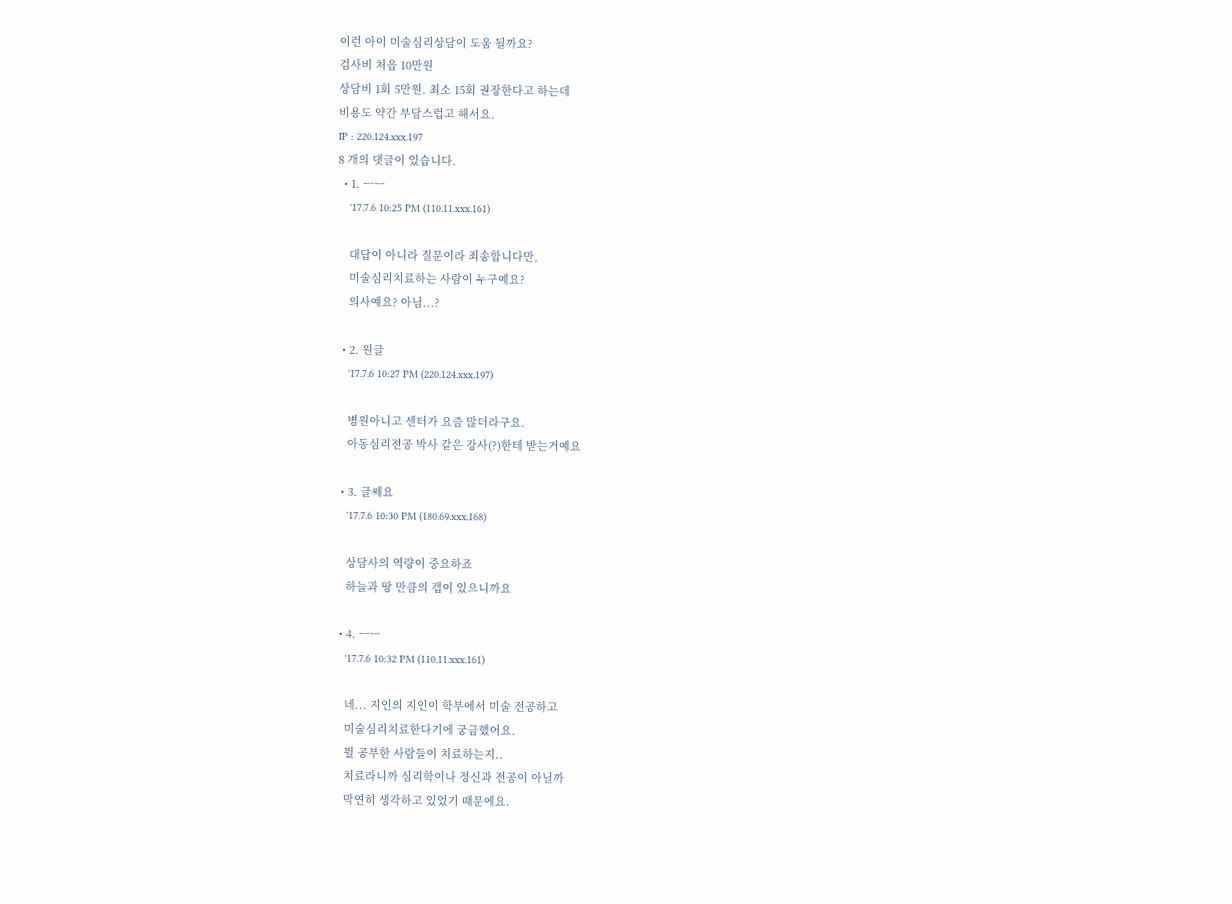이런 아이 미술심리상담이 도움 될까요?
검사비 처음 10만원
상담비 1회 5만원. 최소 15회 권장한다고 하는데
비용도 약간 부담스럽고 해서요.
IP : 220.124.xxx.197
8 개의 댓글이 있습니다.
  • 1. ㅡㅡ
    '17.7.6 10:25 PM (110.11.xxx.161)

    대답이 아니라 질문이라 죄송합니다만,
    미술심리치료하는 사람이 누구예요?
    의사예요? 아님...?

  • 2. 원글
    '17.7.6 10:27 PM (220.124.xxx.197)

    병원아니고 센터가 요즘 많더라구요.
    아동심리전공 박사 같은 강사(?)한테 받는거예요

  • 3. 글쎄요
    '17.7.6 10:30 PM (180.69.xxx.168)

    상담사의 역량이 중요하죠
    하늘과 땅 만큼의 갭이 있으니까요

  • 4. ㅡㅡ
    '17.7.6 10:32 PM (110.11.xxx.161)

    네... 지인의 지인이 학부에서 미술 전공하고
    미술심리치료한다기에 궁금했어요.
    뭘 공부한 사람들이 치료하는지..
    치료라니까 심리학이나 정신과 전공이 아닐까
    막연히 생각하고 있었기 때문에요.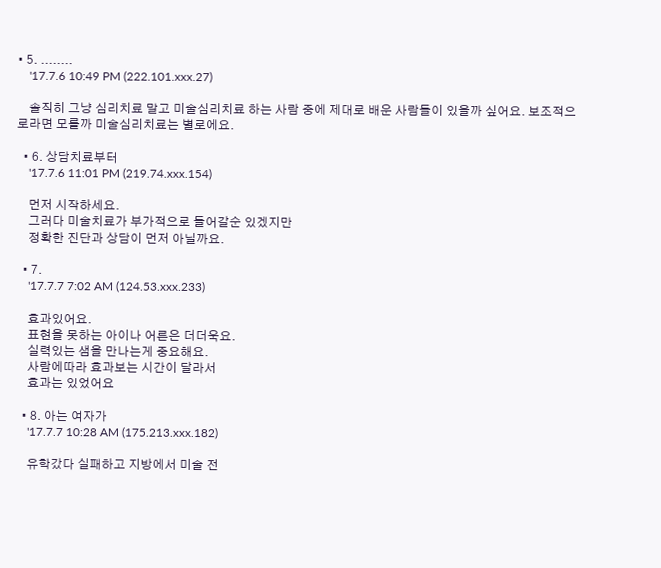• 5. ........
    '17.7.6 10:49 PM (222.101.xxx.27)

    솔직히 그냥 심리치료 말고 미술심리치료 하는 사람 중에 제대로 배운 사람들이 있을까 싶어요. 보조적으로라면 모를까 미술심리치료는 별로에요.

  • 6. 상담치료부터
    '17.7.6 11:01 PM (219.74.xxx.154)

    먼저 시작하세요.
    그러다 미술치료가 부가적으로 들어갈순 있겠지만
    정확한 진단과 상담이 먼저 아닐까요.

  • 7.
    '17.7.7 7:02 AM (124.53.xxx.233)

    효과있어요.
    표현을 못하는 아이나 어른은 더더욱요.
    실력있는 샘을 만나는게 중요해요.
    사람에따라 효과보는 시간이 달라서
    효과는 있었어요

  • 8. 아는 여자가
    '17.7.7 10:28 AM (175.213.xxx.182)

    유학갔다 실패하고 지방에서 미술 전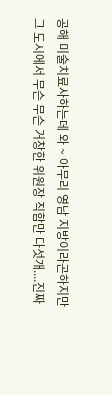공해 미술치료사하는데 와 ~ 아무리 영남 지방이라곤하지만 그 도시에서 무슨 무슨 거창한 위원장 직함만 다섯개....진짜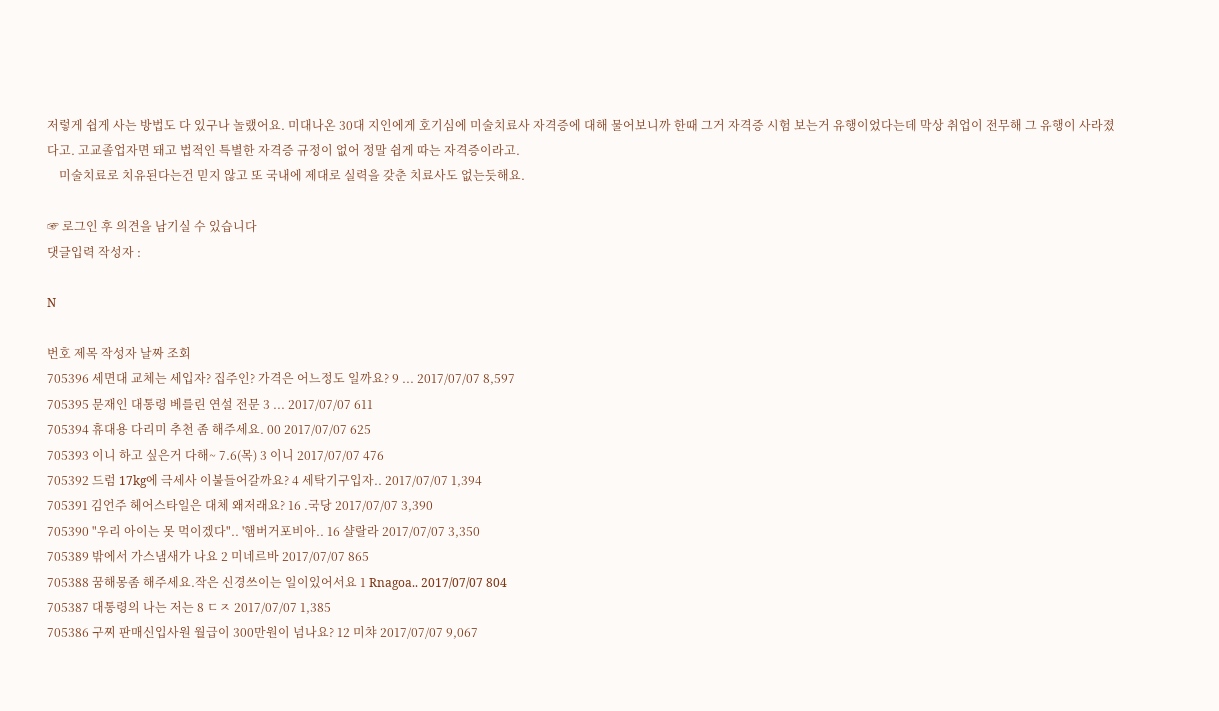저렇게 쉽게 사는 방법도 다 있구나 놀랬어요. 미대나온 30대 지인에게 호기심에 미술치료사 자격증에 대해 물어보니까 한때 그거 자격증 시험 보는거 유행이었다는데 막상 취업이 전무해 그 유행이 사라졌다고. 고교졸업자면 돼고 법적인 특별한 자격증 규정이 없어 정말 쉽게 따는 자격증이라고.
    미술치료로 치유된다는건 믿지 않고 또 국내에 제대로 실력을 갖춘 치료사도 없는듯해요.

☞ 로그인 후 의견을 남기실 수 있습니다
댓글입력 작성자 :

N

번호 제목 작성자 날짜 조회
705396 세면대 교체는 세입자? 집주인? 가격은 어느정도 일까요? 9 ... 2017/07/07 8,597
705395 문재인 대통령 베를린 연설 전문 3 ... 2017/07/07 611
705394 휴대용 다리미 추천 좀 해주세요. 00 2017/07/07 625
705393 이니 하고 싶은거 다해~ 7.6(목) 3 이니 2017/07/07 476
705392 드럼 17kg에 극세사 이불들어갈까요? 4 세탁기구입자.. 2017/07/07 1,394
705391 김언주 헤어스타일은 대체 왜저래요? 16 .국당 2017/07/07 3,390
705390 "우리 아이는 못 먹이겠다".. '햄버거포비아.. 16 샬랄라 2017/07/07 3,350
705389 밖에서 가스냄새가 나요 2 미네르바 2017/07/07 865
705388 꿈해몽좀 해주세요.작은 신경쓰이는 일이있어서요 1 Rnagoa.. 2017/07/07 804
705387 대통령의 나는 저는 8 ㄷㅈ 2017/07/07 1,385
705386 구찌 판매신입사원 월급이 300만원이 넘나요? 12 미챠 2017/07/07 9,067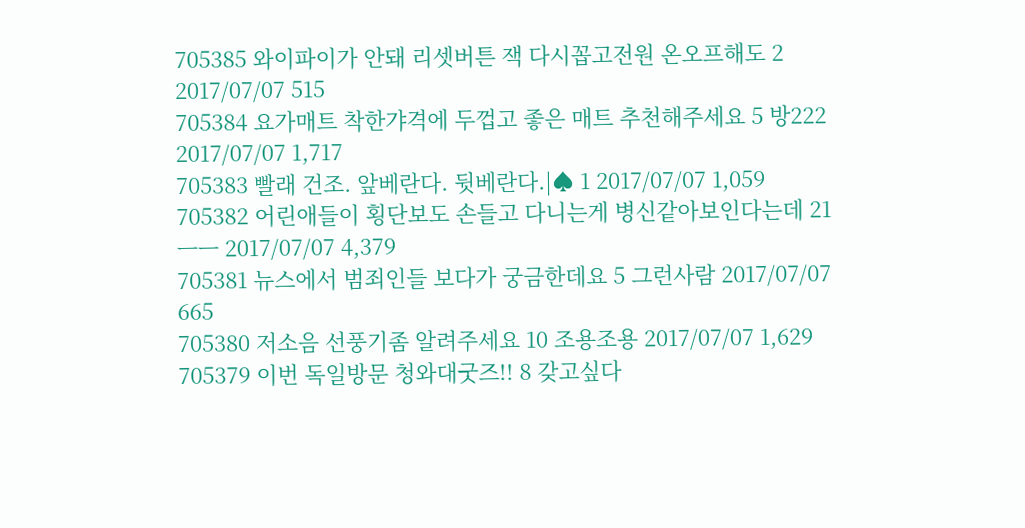705385 와이파이가 안돼 리셋버튼 잭 다시꼽고전원 온오프해도 2 2017/07/07 515
705384 요가매트 착한갸격에 두껍고 좋은 매트 추천해주세요 5 방222 2017/07/07 1,717
705383 빨래 건조. 앞베란다. 뒷베란다.|♠ 1 2017/07/07 1,059
705382 어린애들이 횡단보도 손들고 다니는게 병신같아보인다는데 21 ㅡㅡ 2017/07/07 4,379
705381 뉴스에서 범죄인들 보다가 궁금한데요 5 그런사람 2017/07/07 665
705380 저소음 선풍기좀 알려주세요 10 조용조용 2017/07/07 1,629
705379 이번 독일방문 청와대굿즈!! 8 갖고싶다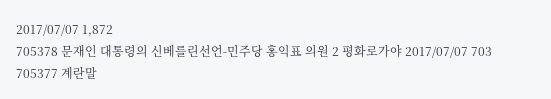2017/07/07 1,872
705378 문재인 대통령의 신베를린선언-민주당 홍익표 의원 2 평화로가야 2017/07/07 703
705377 계란말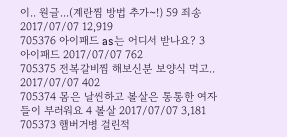이.. 원글...(계란찜 방법 추가~!) 59 죄송 2017/07/07 12,919
705376 아이패드 as는 어디서 받나요? 3 아이패드 2017/07/07 762
705375 전복갈비찜 해보신분 보양식 먹고.. 2017/07/07 402
705374 몸은 날씬하고 볼살은 통통한 여자들이 부러워요 4 볼살 2017/07/07 3,181
705373 햄버거병 걸린적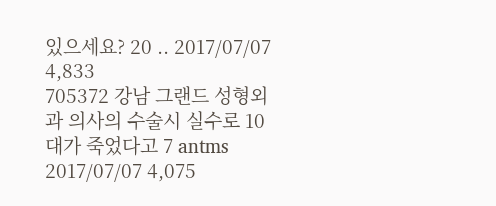있으세요? 20 .. 2017/07/07 4,833
705372 강남 그랜드 성형외과 의사의 수술시 실수로 10대가 죽었다고 7 antms 2017/07/07 4,075